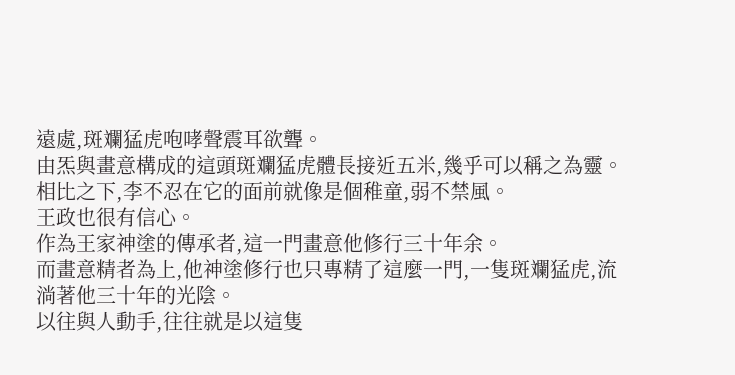遠處,斑斕猛虎咆哮聲震耳欲聾。
由炁與畫意構成的這頭斑斕猛虎體長接近五米,幾乎可以稱之為靈。
相比之下,李不忍在它的面前就像是個稚童,弱不禁風。
王政也很有信心。
作為王家神塗的傳承者,這一門畫意他修行三十年余。
而畫意精者為上,他神塗修行也只專精了這麼一門,一隻斑斕猛虎,流淌著他三十年的光陰。
以往與人動手,往往就是以這隻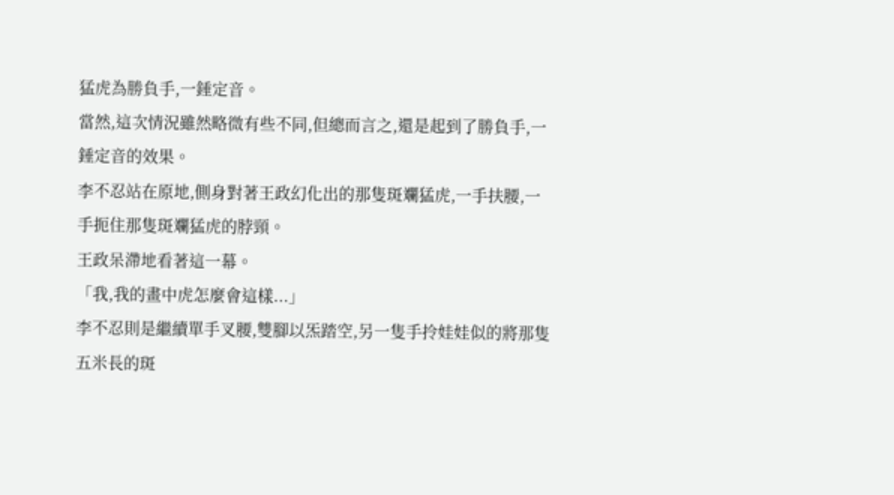猛虎為勝負手,一錘定音。
當然,這次情況雖然略微有些不同,但總而言之,還是起到了勝負手,一錘定音的效果。
李不忍站在原地,側身對著王政幻化出的那隻斑斕猛虎,一手扶腰,一手扼住那隻斑斕猛虎的脖頸。
王政呆滯地看著這一幕。
「我,我的畫中虎怎麼會這樣...」
李不忍則是繼續單手叉腰,雙腳以炁踏空,另一隻手拎娃娃似的將那隻五米長的斑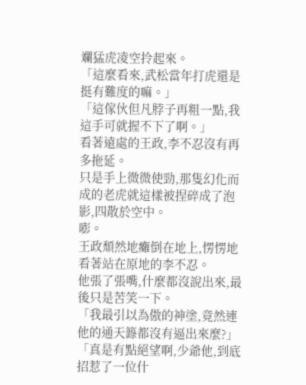斕猛虎凌空拎起來。
「這麼看來,武松當年打虎還是挺有難度的嘛。」
「這傢伙但凡脖子再粗一點,我這手可就握不下了啊。」
看著遠處的王政,李不忍沒有再多拖延。
只是手上微微使勁,那隻幻化而成的老虎就這樣被捏碎成了泡影,四散於空中。
嘭。
王政頹然地癱倒在地上,愣愣地看著站在原地的李不忍。
他張了張嘴,什麼都沒說出來,最後只是苦笑一下。
「我最引以為傲的神塗,竟然連他的通天籙都沒有逼出來麼?」
「真是有點絕望啊,少爺他,到底招惹了一位什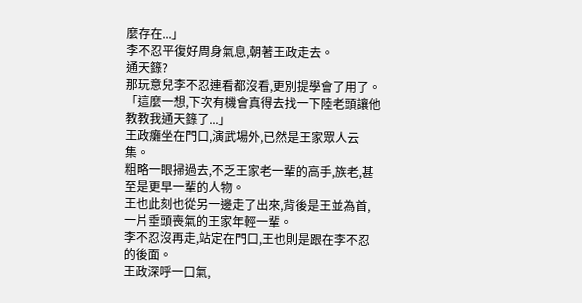麼存在...」
李不忍平復好周身氣息,朝著王政走去。
通天籙?
那玩意兒李不忍連看都沒看,更別提學會了用了。
「這麼一想,下次有機會真得去找一下陸老頭讓他教教我通天籙了...」
王政癱坐在門口,演武場外,已然是王家眾人云集。
粗略一眼掃過去,不乏王家老一輩的高手,族老,甚至是更早一輩的人物。
王也此刻也從另一邊走了出來,背後是王並為首,一片垂頭喪氣的王家年輕一輩。
李不忍沒再走,站定在門口,王也則是跟在李不忍的後面。
王政深呼一口氣,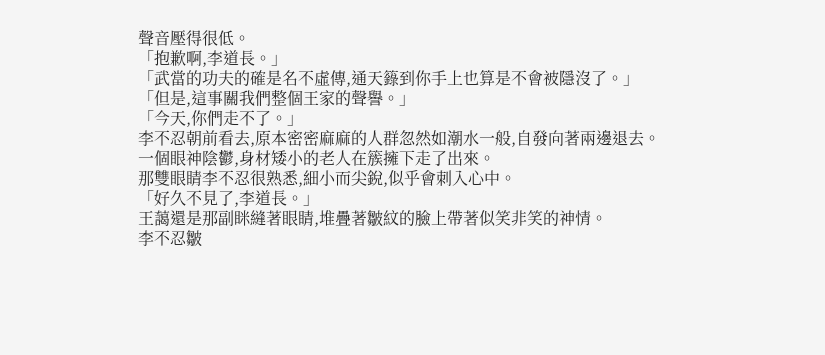聲音壓得很低。
「抱歉啊,李道長。」
「武當的功夫的確是名不虛傳,通天籙到你手上也算是不會被隱沒了。」
「但是,這事關我們整個王家的聲譽。」
「今天,你們走不了。」
李不忍朝前看去,原本密密麻麻的人群忽然如潮水一般,自發向著兩邊退去。
一個眼神陰鬱,身材矮小的老人在簇擁下走了出來。
那雙眼睛李不忍很熟悉,細小而尖銳,似乎會刺入心中。
「好久不見了,李道長。」
王藹還是那副眯縫著眼睛,堆疊著皺紋的臉上帶著似笑非笑的神情。
李不忍皺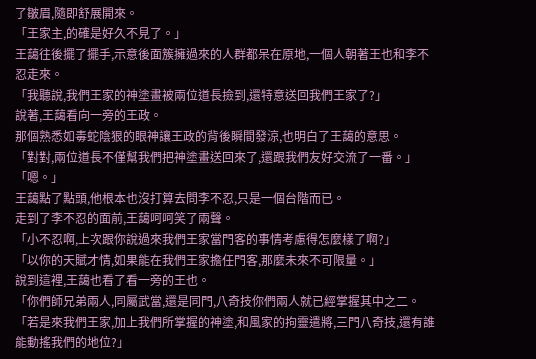了皺眉,隨即舒展開來。
「王家主,的確是好久不見了。」
王藹往後擺了擺手,示意後面簇擁過來的人群都呆在原地,一個人朝著王也和李不忍走來。
「我聽說,我們王家的神塗畫被兩位道長撿到,還特意送回我們王家了?」
說著,王藹看向一旁的王政。
那個熟悉如毒蛇陰狠的眼神讓王政的背後瞬間發涼,也明白了王藹的意思。
「對對,兩位道長不僅幫我們把神塗畫送回來了,還跟我們友好交流了一番。」
「嗯。」
王藹點了點頭,他根本也沒打算去問李不忍,只是一個台階而已。
走到了李不忍的面前,王藹呵呵笑了兩聲。
「小不忍啊,上次跟你說過來我們王家當門客的事情考慮得怎麼樣了啊?」
「以你的天賦才情,如果能在我們王家擔任門客,那麼未來不可限量。」
說到這裡,王藹也看了看一旁的王也。
「你們師兄弟兩人,同屬武當,還是同門,八奇技你們兩人就已經掌握其中之二。
「若是來我們王家,加上我們所掌握的神塗,和風家的拘靈遣將,三門八奇技,還有誰能動搖我們的地位?」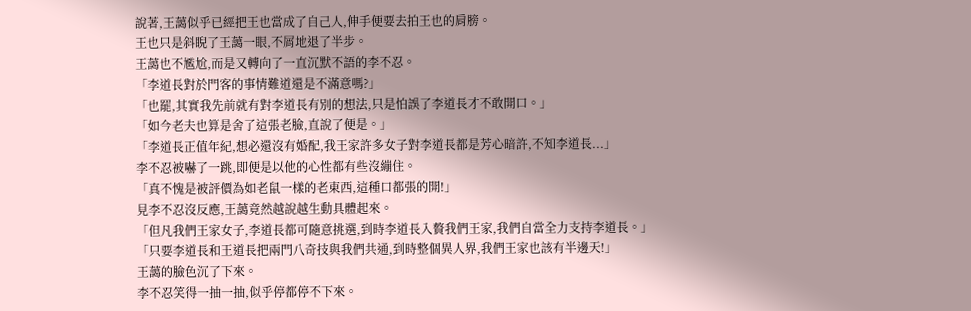說著,王藹似乎已經把王也當成了自己人,伸手便要去拍王也的肩膀。
王也只是斜睨了王藹一眼,不屑地退了半步。
王藹也不尷尬,而是又轉向了一直沉默不語的李不忍。
「李道長對於門客的事情難道還是不滿意嗎?」
「也罷,其實我先前就有對李道長有別的想法,只是怕誤了李道長才不敢開口。」
「如今老夫也算是舍了這張老臉,直說了便是。」
「李道長正值年紀,想必還沒有婚配,我王家許多女子對李道長都是芳心暗許,不知李道長...」
李不忍被嚇了一跳,即便是以他的心性都有些沒繃住。
「真不愧是被評價為如老鼠一樣的老東西,這種口都張的開!」
見李不忍沒反應,王藹竟然越說越生動具體起來。
「但凡我們王家女子,李道長都可隨意挑選,到時李道長入贅我們王家,我們自當全力支持李道長。」
「只要李道長和王道長把兩門八奇技與我們共通,到時整個異人界,我們王家也該有半邊天!」
王藹的臉色沉了下來。
李不忍笑得一抽一抽,似乎停都停不下來。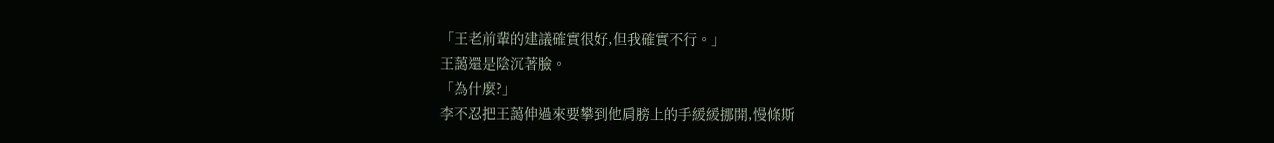「王老前輩的建議確實很好,但我確實不行。」
王藹還是陰沉著臉。
「為什麼?」
李不忍把王藹伸過來要攀到他肩膀上的手緩緩挪開,慢條斯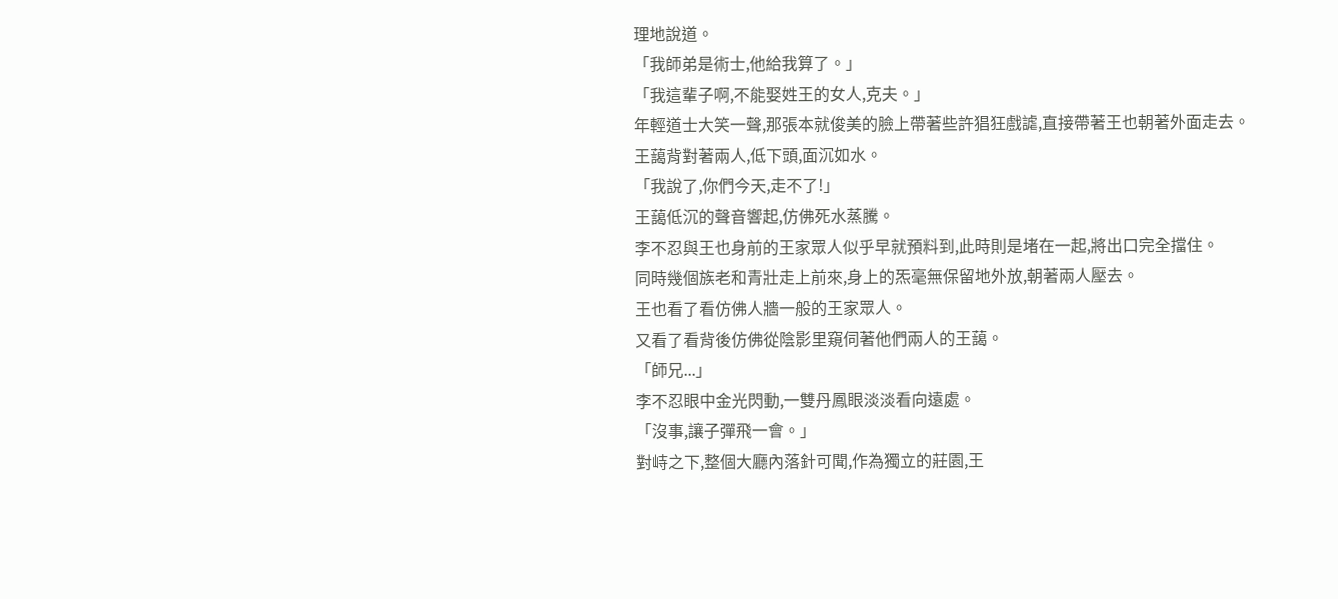理地說道。
「我師弟是術士,他給我算了。」
「我這輩子啊,不能娶姓王的女人,克夫。」
年輕道士大笑一聲,那張本就俊美的臉上帶著些許猖狂戲謔,直接帶著王也朝著外面走去。
王藹背對著兩人,低下頭,面沉如水。
「我說了,你們今天,走不了!」
王藹低沉的聲音響起,仿佛死水蒸騰。
李不忍與王也身前的王家眾人似乎早就預料到,此時則是堵在一起,將出口完全擋住。
同時幾個族老和青壯走上前來,身上的炁毫無保留地外放,朝著兩人壓去。
王也看了看仿佛人牆一般的王家眾人。
又看了看背後仿佛從陰影里窺伺著他們兩人的王藹。
「師兄...」
李不忍眼中金光閃動,一雙丹鳳眼淡淡看向遠處。
「沒事,讓子彈飛一會。」
對峙之下,整個大廳內落針可聞,作為獨立的莊園,王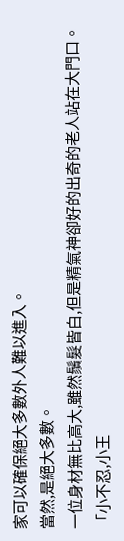家可以確保絕大多數外人難以進入。
當然,是絕大多數。
一位身材無比高大,雖然鬚髮皆白,但是精氣神卻好的出奇的老人站在大門口。
「小不忍,小王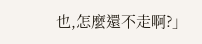也,怎麼還不走啊?」